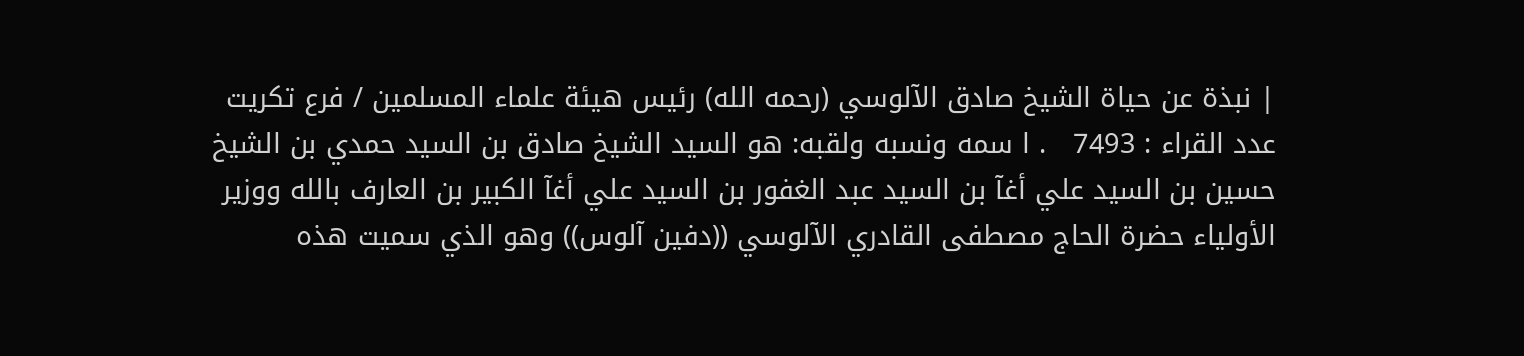| نبذة عن حياة الشيخ صادق الآلوسي (رحمه الله) رئيس هيئة علماء المسلمين / فرع تكريت   عدد القراء : 7493   . ا سمه ونسبه ولقبه: هو السيد الشيخ صادق بن السيد حمدي بن الشيخ حسين بن السيد علي أغآ بن السيد عبد الغفور بن السيد علي أغآ الكبير بن العارف بالله ووزير الأولياء حضرة الحاج مصطفى القادري الآلوسي ((دفين آلوس)) وهو الذي سميت هذه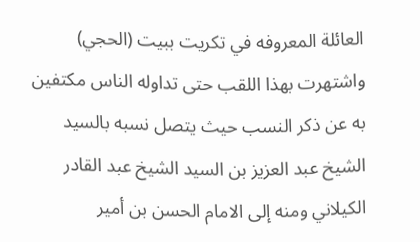العائلة المعروفه في تكريت ببيت (الحجي) واشتهرت بهذا اللقب حتى تداوله الناس مكتفين به عن ذكر النسب حيث يتصل نسبه بالسيد الشيخ عبد العزيز بن السيد الشيخ عبد القادر الكيلاني ومنه إلى الامام الحسن بن أمير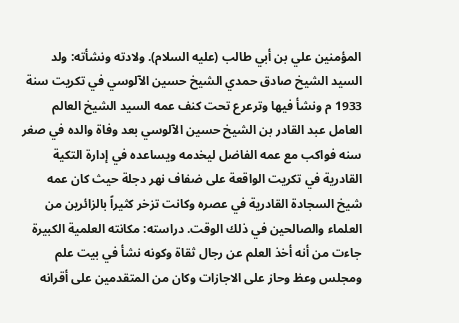المؤمنين علي بن أبي طالب (عليه السلام). ولادته ونشأته: ولد السيد الشيخ صادق حمدي الشيخ حسين الآلوسي في تكريت سنة 1933 م ونشأ فيها وترعرع تحت كنف عمه السيد الشيخ العالم العامل عبد القادر بن الشيخ حسين الآلوسي بعد وفاة والده في صغر سنه فواكب مع عمه الفاضل ليخدمه ويساعده في إدارة التكية القادرية في تكريت الواقعة على ضفاف نهر دجلة حيث كان عمه شيخ السجادة القادرية في عصره وكانت تزخر كثيراً بالزائرين من العلماء والصالحين في ذلك الوقت. دراسته: مكانته العلمية الكبيرة جاءت من أنه أخذ العلم عن رجال ثقاة وكونه نشأ في بيت علم ومجلس وعظ وحاز على الاجازات وكان من المتقدمين على أقرانه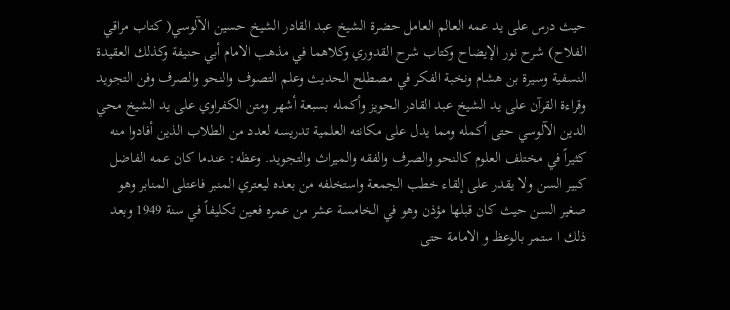حيث درس على يد عمه العالم العامل حضرة الشيخ عبد القادر الشيخ حسين الآلوسي( كتاب مراقي الفلاح) شرح نور الإيضاح وكتاب شرح القدوري وكلاهما في مذهب الامام أبي حنيفة وكذلك العقيدة النسفية وسيرة بن هشام ونخبة الفكر في مصطلح الحديث وعلم التصوف والنحو والصرف وفن التجويد وقراءة القرآن على يد الشيخ عبد القادر الحويز وأكمله بسبعة أشهر ومتن الكفراوي على يد الشيخ محي الدين الآلوسي حتى أكمله ومما يدل على مكانته العلمية تدريسه لعدد من الطلاب الذين أفادوا منه كثيراً في مختلف العلوم كالنحو والصرف والفقه والميراث والتجويد. وعظه: عندما كان عمه الفاضل كبير السن ولا يقدر على إلقاء خطب الجمعة واستخلفه من بعده ليعتري المنبر فاعتلى المنابر وهو صغير السن حيث كان قبلها مؤذن وهو في الخامسة عشر من عمره فعين تكليفاً في سنة 1949 وبعد ذلك ا ستمر بالوعظ و الامامة حتى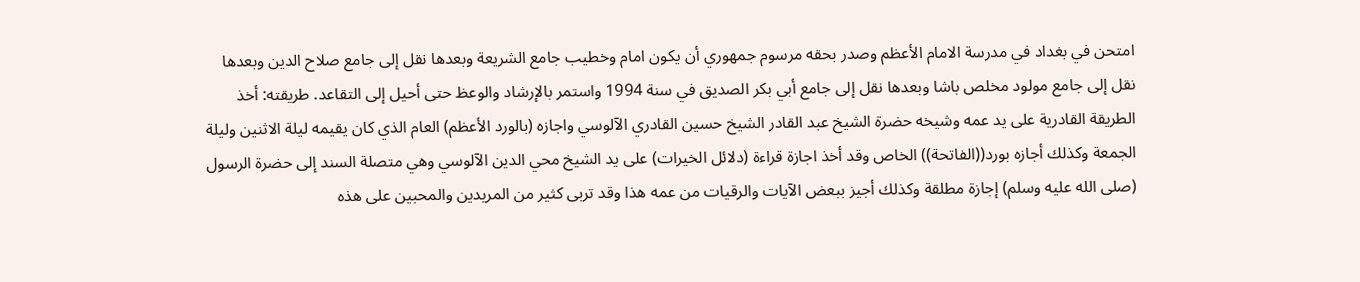امتحن في بغداد في مدرسة الامام الأعظم وصدر بحقه مرسوم جمهوري أن يكون امام وخطيب جامع الشريعة وبعدها نقل إلى جامع صلاح الدين وبعدها نقل إلى جامع مولود مخلص باشا وبعدها نقل إلى جامع أبي بكر الصديق في سنة 1994 واستمر بالإرشاد والوعظ حتى أحيل إلى التقاعد. طريقته: أخذ الطريقة القادرية على يد عمه وشيخه حضرة الشيخ عبد القادر الشيخ حسين القادري الآلوسي واجازه (بالورد الأعظم) العام الذي كان يقيمه ليلة الاثنين وليلة الجمعة وكذلك أجازه بورد((الفاتحة)) الخاص وقد أخذ اجازة قراءة (دلائل الخيرات) على يد الشيخ محي الدين الآلوسي وهي متصلة السند إلى حضرة الرسول (صلى الله عليه وسلم) إجازة مطلقة وكذلك أجيز ببعض الآيات والرقيات من عمه هذا وقد تربى كثير من المريدين والمحبين على هذه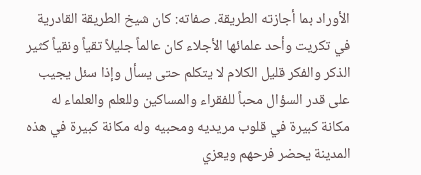الأوراد بما أجازته الطريقة. صفاته: كان شيخ الطريقة القادرية في تكريت وأحد علمائها الأجلاء كان عالماً جليلاً تقياً ونقياً كثير الذكر والفكر قليل الكلام لا يتكلم حتى يسأل وإذا سئل يجيب على قدر السؤال محباً للفقراء والمساكين وللعلم والعلماء له مكانة كبيرة في قلوب مريديه ومحبيه وله مكانة كبيرة في هذه المدينة يحضر فرحهم ويعزي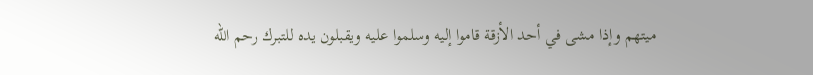ميتهم وإذا مشى في أحد الأزقة قاموا إليه وسلموا عليه ويقبلون يده للتبرك رحم الله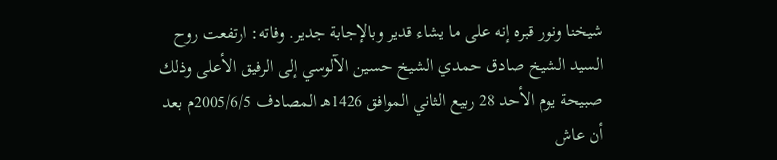شيخنا ونور قبره إنه على ما يشاء قدير وبالإجابة جدير. وفاته: ارتفعت روح السيد الشيخ صادق حمدي الشيخ حسين الآلوسي إلى الرفيق الأعلى وذلك صبيحة يوم الأحد 28 ربيع الثاني الموافق 1426هـ المصادف 2005/6/5م بعد أن عاش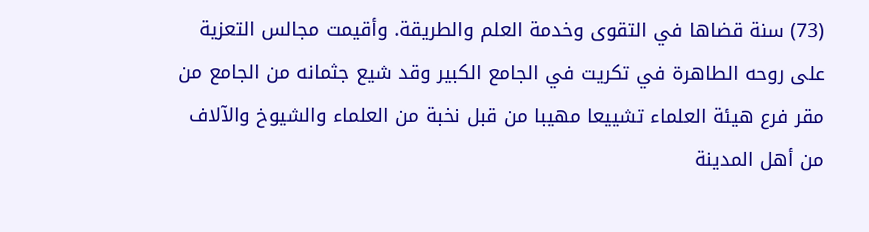(73) سنة قضاها في التقوى وخدمة العلم والطريقة. وأقيمت مجالس التعزية على روحه الطاهرة في تكريت في الجامع الكبير وقد شيع جثمانه من الجامع من مقر فرع هيئة العلماء تشييعا مهيبا من قبل نخبة من العلماء والشيوخ والآلاف من أهل المدينة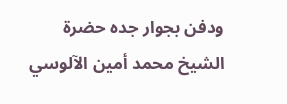ودفن بجوار جده حضرة الشيخ محمد أمين الآلوسي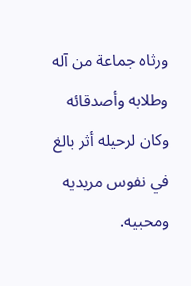ورثاه جماعة من آله وطلابه وأصدقائه وكان لرحيله أثر بالغ في نفوس مريديه ومحبيه.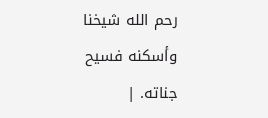رحم الله شيخنا وأسكنه فسيح جناته. |